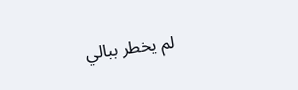لم يخطر ببالي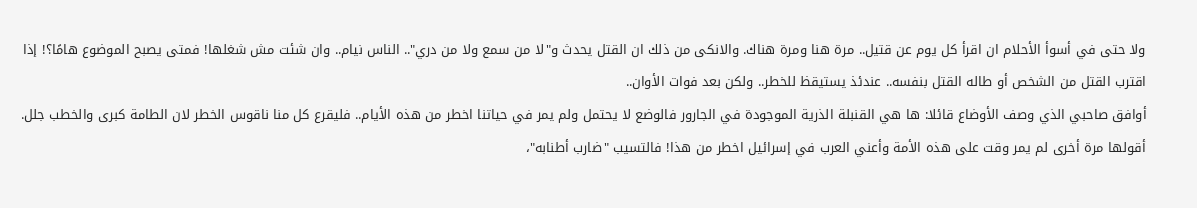ولا حتى في أسوأ الأحلام ان اقرأ كل يوم عن قتيل.. مرة هنا ومرة هناك. والانكى من ذلك ان القتل يحدث و"لا من سمع ولا من دري".. الناس نيام.. وان شئت مش شغلها! فمتى يصبح الموضوع هامًا؟! إذا اقترب القتل من الشخص أو طاله القتل بنفسه.. عندئذ يستيقظ للخطر.. ولكن بعد فوات الأوان..
أوافق صاحبي الذي وصف الأوضاع قائلا: ها هي القنبلة الذرية الموجودة في الجارور فالوضع لا يحتمل ولم يمر في حياتنا اخطر من هذه الأيام.. فليقرع كل منا ناقوس الخطر لان الطامة كبرى والخطب جلل.
أقولها مرة أخرى لم يمر وقت على هذه الأمة وأعني العرب في إسرائيل اخطر من هذا! فالتسيب "ضارب أطنابه"،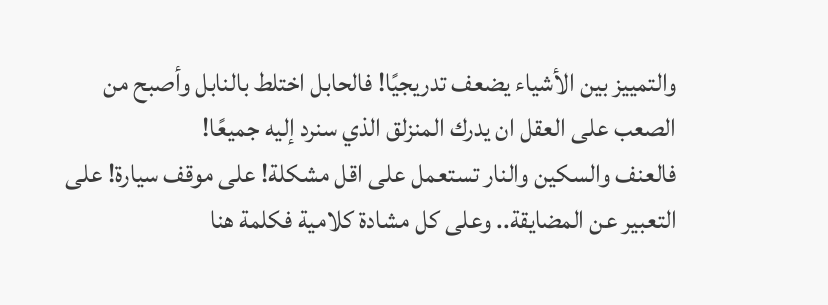والتمييز بين الأشياء يضعف تدريجيًا! فالحابل اختلط بالنابل وأصبح من الصعب على العقل ان يدرك المنزلق الذي سنرد إليه جميعًا!
فالعنف والسكين والنار تستعمل على اقل مشكلة! على موقف سيارة! على التعبير عن المضايقة.. وعلى كل مشادة كلامية فكلمة هنا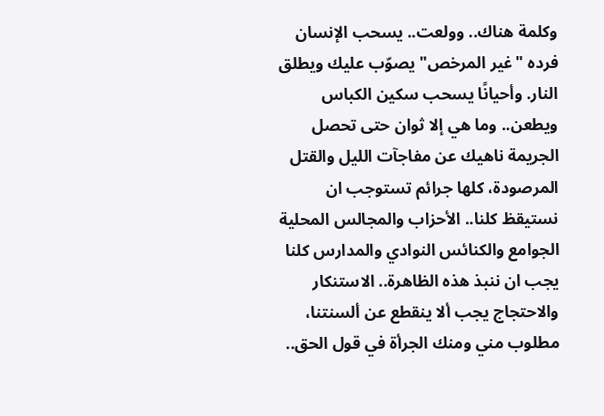وكلمة هناك.. وولعت.. يسحب الإنسان فرده "غير المرخص" يصوّب عليك ويطلق النار. وأحيانًا يسحب سكين الكباس ويطعن.. وما هي إلا ثوان حتى تحصل الجريمة ناهيك عن مفاجآت الليل والقتل المرصودة، كلها جرائم تستوجب ان نستيقظ كلنا.. الأحزاب والمجالس المحلية الجوامع والكنائس النوادي والمدارس كلنا يجب ان ننبذ هذه الظاهرة.. الاستنكار والاحتجاج يجب ألا ينقطع عن ألسنتنا، مطلوب مني ومنك الجرأة في قول الحق..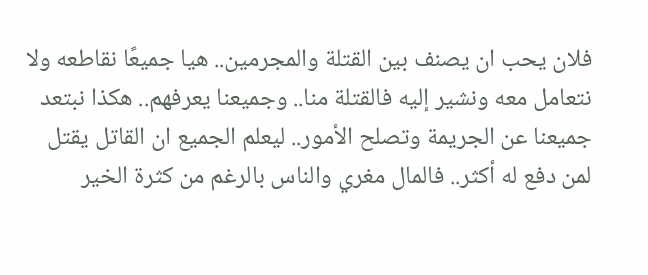فلان يحب ان يصنف بين القتلة والمجرمين.. هيا جميعًا نقاطعه ولا نتعامل معه ونشير إليه فالقتلة منا.. وجميعنا يعرفهم.. هكذا نبتعد جميعنا عن الجريمة وتصلح الأمور.. ليعلم الجميع ان القاتل يقتل لمن دفع له أكثر.. فالمال مغري والناس بالرغم من كثرة الخير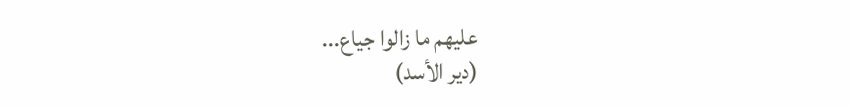عليهم ما زالوا جياع...
(دير الأسد)